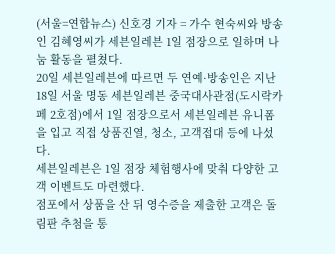(서울=연합뉴스) 신호경 기자 = 가수 현숙씨와 방송인 김혜영씨가 세븐일레븐 1일 점장으로 일하며 나눔 활동을 펼쳤다.
20일 세븐일레븐에 따르면 두 연예·방송인은 지난 18일 서울 명동 세븐일레븐 중국대사관점(도시락카페 2호점)에서 1일 점장으로서 세븐일레븐 유니폼을 입고 직접 상품진열, 청소, 고객접대 등에 나섰다.
세븐일레븐은 1일 점장 체험행사에 맞춰 다양한 고객 이벤트도 마련했다.
점포에서 상품을 산 뒤 영수증을 제출한 고객은 돌림판 추첨을 통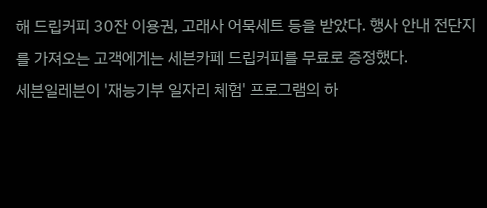해 드립커피 30잔 이용권, 고래사 어묵세트 등을 받았다. 행사 안내 전단지를 가져오는 고객에게는 세븐카페 드립커피를 무료로 증정했다.
세븐일레븐이 '재능기부 일자리 체험' 프로그램의 하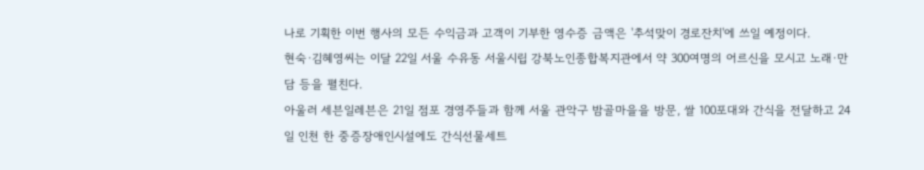나로 기획한 이번 행사의 모든 수익금과 고객이 기부한 영수증 금액은 '추석맞이 경로잔치'에 쓰일 예정이다.
현숙·김혜영씨는 이달 22일 서울 수유동 서울시립 강북노인종합복지관에서 약 300여명의 어르신을 모시고 노래·만담 등을 펼친다.
아울러 세븐일레븐은 21일 점포 경영주들과 함께 서울 관악구 밤골마을을 방문, 쌀 100포대와 간식을 전달하고 24일 인천 한 중증장애인시설에도 간식선물세트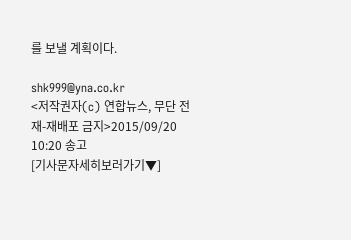를 보낼 계획이다.

shk999@yna.co.kr
<저작권자(c) 연합뉴스, 무단 전재-재배포 금지>2015/09/20 10:20 송고
[기사문자세히보러가기▼]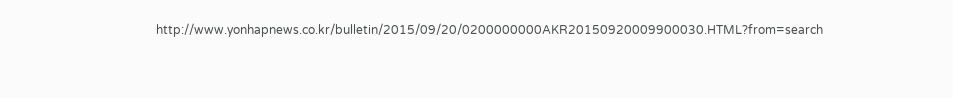http://www.yonhapnews.co.kr/bulletin/2015/09/20/0200000000AKR20150920009900030.HTML?from=search